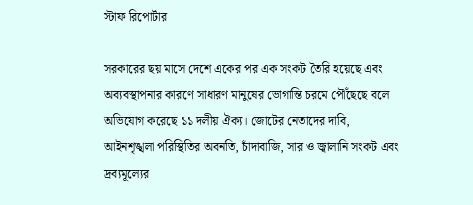স্টাফ রিপোর্টার

সরকারের ছয় মাসে দেশে একের পর এক সংকট তৈরি হয়েছে এবং অব্যবস্থাপনার কারণে সাধারণ মানুষের ভোগান্তি চরমে পৌঁছেছে বলে অভিযোগ করেছে ১১ দলীয় ঐক্য। জোটের নেতাদের দাবি, আইনশৃঙ্খলা পরিস্থিতির অবনতি, চাঁদাবাজি, সার ও জ্বালানি সংকট এবং দ্রব্যমূল্যের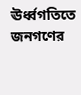ঊর্ধ্বগতিতে জনগণের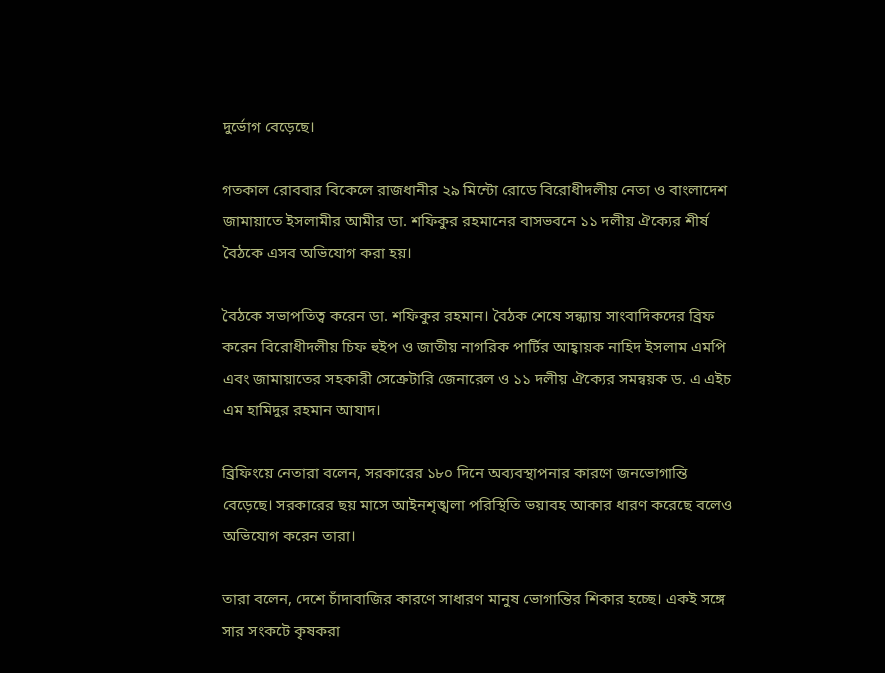দুর্ভোগ বেড়েছে।

গতকাল রোববার বিকেলে রাজধানীর ২৯ মিন্টো রোডে বিরোধীদলীয় নেতা ও বাংলাদেশ জামায়াতে ইসলামীর আমীর ডা. শফিকুর রহমানের বাসভবনে ১১ দলীয় ঐক্যের শীর্ষ বৈঠকে এসব অভিযোগ করা হয়।

বৈঠকে সভাপতিত্ব করেন ডা. শফিকুর রহমান। বৈঠক শেষে সন্ধ্যায় সাংবাদিকদের ব্রিফ করেন বিরোধীদলীয় চিফ হুইপ ও জাতীয় নাগরিক পার্টির আহ্বায়ক নাহিদ ইসলাম এমপি এবং জামায়াতের সহকারী সেক্রেটারি জেনারেল ও ১১ দলীয় ঐক্যের সমন্বয়ক ড. এ এইচ এম হামিদুর রহমান আযাদ।

ব্রিফিংয়ে নেতারা বলেন, সরকারের ১৮০ দিনে অব্যবস্থাপনার কারণে জনভোগান্তি বেড়েছে। সরকারের ছয় মাসে আইনশৃঙ্খলা পরিস্থিতি ভয়াবহ আকার ধারণ করেছে বলেও অভিযোগ করেন তারা।

তারা বলেন, দেশে চাঁদাবাজির কারণে সাধারণ মানুষ ভোগান্তির শিকার হচ্ছে। একই সঙ্গে সার সংকটে কৃষকরা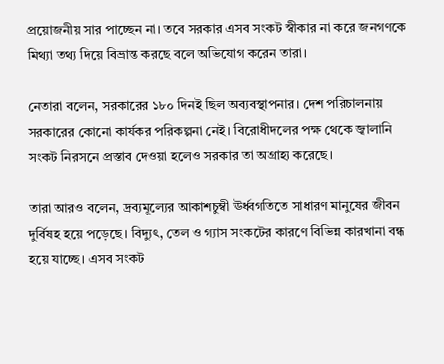প্রয়োজনীয় সার পাচ্ছেন না। তবে সরকার এসব সংকট স্বীকার না করে জনগণকে মিথ্যা তথ্য দিয়ে বিভ্রান্ত করছে বলে অভিযোগ করেন তারা।

নেতারা বলেন, সরকারের ১৮০ দিনই ছিল অব্যবস্থাপনার। দেশ পরিচালনায় সরকারের কোনো কার্যকর পরিকল্পনা নেই। বিরোধীদলের পক্ষ থেকে জ্বালানি সংকট নিরসনে প্রস্তাব দেওয়া হলেও সরকার তা অগ্রাহ্য করেছে।

তারা আরও বলেন, দ্রব্যমূল্যের আকাশচুম্বী ঊর্ধ্বগতিতে সাধারণ মানুষের জীবন দুর্বিষহ হয়ে পড়েছে। বিদ্যুৎ, তেল ও গ্যাস সংকটের কারণে বিভিন্ন কারখানা বন্ধ হয়ে যাচ্ছে। এসব সংকট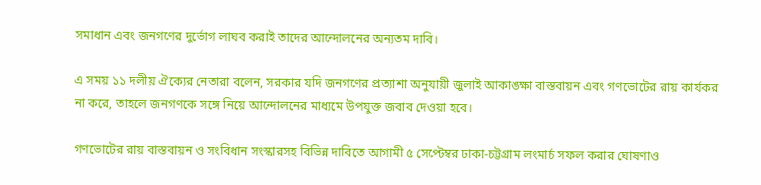সমাধান এবং জনগণের দুর্ভোগ লাঘব করাই তাদের আন্দোলনের অন্যতম দাবি।

এ সময় ১১ দলীয় ঐক্যের নেতারা বলেন, সরকার যদি জনগণের প্রত্যাশা অনুযায়ী জুলাই আকাঙ্ক্ষা বাস্তবায়ন এবং গণভোটের রায় কার্যকর না করে, তাহলে জনগণকে সঙ্গে নিয়ে আন্দোলনের মাধ্যমে উপযুক্ত জবাব দেওয়া হবে।

গণভোটের রায় বাস্তবায়ন ও সংবিধান সংস্কারসহ বিভিন্ন দাবিতে আগামী ৫ সেপ্টেম্বর ঢাকা-চট্টগ্রাম লংমার্চ সফল করার ঘোষণাও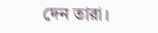দেন তারা।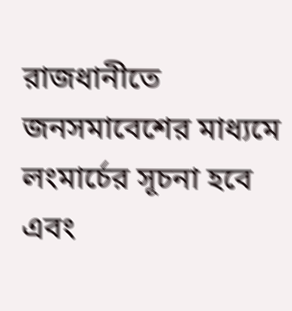রাজধানীতে জনসমাবেশের মাধ্যমে লংমার্চের সূচনা হবে এবং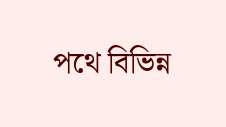পথে বিভিন্ন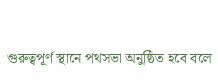গুরুত্বপূর্ণ স্থানে পথসভা অনুষ্ঠিত হবে বলে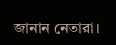জানান নেতারা।